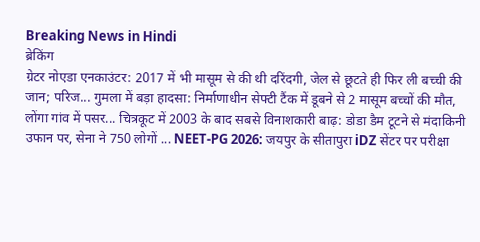Breaking News in Hindi
ब्रेकिंग
ग्रेटर नोएडा एनकाउंटर: 2017 में भी मासूम से की थी दरिंदगी, जेल से छूटते ही फिर ली बच्ची की जान; परिज... गुमला में बड़ा हादसा: निर्माणाधीन सेफ्टी टैंक में डूबने से 2 मासूम बच्चों की मौत, लोंगा गांव में पसर... चित्रकूट में 2003 के बाद सबसे विनाशकारी बाढ़: डोडा डैम टूटने से मंदाकिनी उफान पर, सेना ने 750 लोगों ... NEET-PG 2026: जयपुर के सीतापुरा iDZ सेंटर पर परीक्षा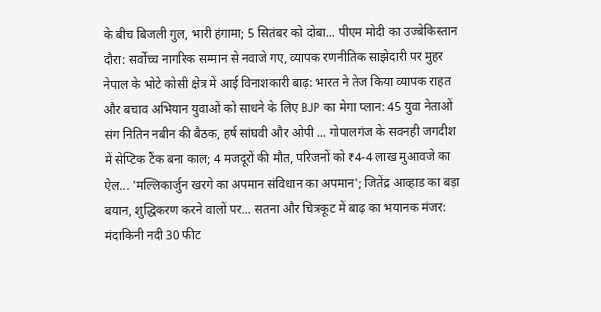के बीच बिजली गुल, भारी हंगामा; 5 सितंबर को दोबा... पीएम मोदी का उज्बेकिस्तान दौरा: सर्वोच्च नागरिक सम्मान से नवाजे गए, व्यापक रणनीतिक साझेदारी पर मुहर नेपाल के भोटे कोसी क्षेत्र में आई विनाशकारी बाढ़: भारत ने तेज किया व्यापक राहत और बचाव अभियान युवाओं को साधने के लिए BJP का मेगा प्लान: 45 युवा नेताओं संग नितिन नबीन की बैठक, हर्ष सांघवी और ओपी ... गोपालगंज के सवनही जगदीश में सेप्टिक टैंक बना काल; 4 मजदूरों की मौत, परिजनों को ₹4-4 लाख मुआवजे का ऐल... 'मल्लिकार्जुन खरगे का अपमान संविधान का अपमान'; जितेंद्र आव्हाड का बड़ा बयान, शुद्धिकरण करने वालों पर... सतना और चित्रकूट में बाढ़ का भयानक मंजर: मंदाकिनी नदी 30 फीट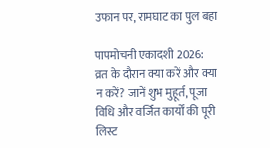उफान पर, रामघाट का पुल बहा

पापमोचनी एकादशी 2026: व्रत के दौरान क्या करें और क्या न करें? जानें शुभ मुहूर्त, पूजा विधि और वर्जित कार्यों की पूरी लिस्ट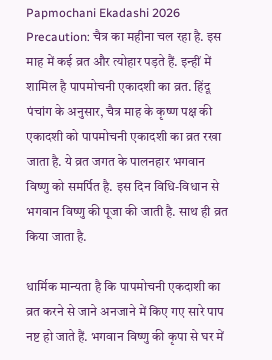Papmochani Ekadashi 2026 Precaution: चैत्र का महीना चल रहा है. इस माह में कई व्रत और त्योहार पड़ते हैं. इन्हीं में शामिल है पापमोचनी एकादशी का व्रत. हिंदू पंचांग के अनुसार, चैत्र माह के कृष्ण पक्ष की एकादशी को पापमोचनी एकादशी का व्रत रखा जाता है. ये व्रत जगत के पालनहार भगवान विष्णु को समर्पित है. इस दिन विधि-विधान से भगवान विष्णु की पूजा की जाती है. साथ ही व्रत किया जाता है.

धार्मिक मान्यता है कि पापमोचनी एकदाशी का व्रत करने से जाने अनजाने में किए गए सारे पाप नष्ट हो जाते हैं. भगवान विष्णु की कृपा से घर में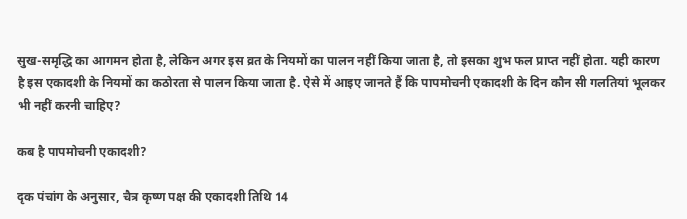सुख-समृद्धि का आगमन होता है, लेकिन अगर इस व्रत के नियमों का पालन नहीं किया जाता है, तो इसका शुभ फल प्राप्त नहीं होता. यही कारण है इस एकादशी के नियमों का कठोरता से पालन किया जाता है. ऐसे में आइए जानते हैं कि पापमोचनी एकादशी के दिन कौन सी गलतियां भूलकर भी नहीं करनी चाहिए?

कब है पापमोचनी एकादशी?

दृक पंचांग के अनुसार, चैत्र कृष्ण पक्ष की एकादशी तिथि 14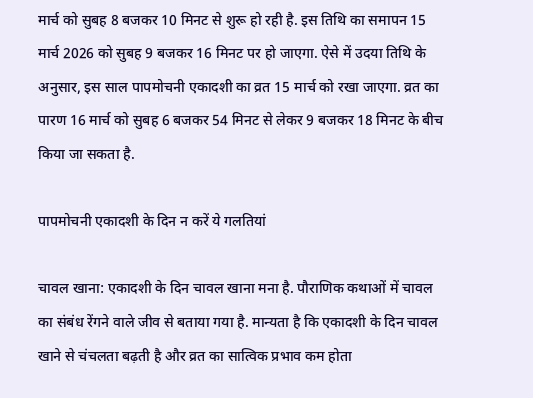मार्च को सुबह 8 बजकर 10 मिनट से शुरू हो रही है. इस तिथि का समापन 15 मार्च 2026 को सुबह 9 बजकर 16 मिनट पर हो जाएगा. ऐसे में उदया तिथि के अनुसार, इस साल पापमोचनी एकादशी का व्रत 15 मार्च को रखा जाएगा. व्रत का पारण 16 मार्च को सुबह 6 बजकर 54 मिनट से लेकर 9 बजकर 18 मिनट के बीच किया जा सकता है.

पापमोचनी एकादशी के दिन न करें ये गलतियां

चावल खाना: एकादशी के दिन चावल खाना मना है. पौराणिक कथाओं में चावल का संबंध रेंगने वाले जीव से बताया गया है. मान्यता है कि एकादशी के दिन चावल खाने से चंचलता बढ़ती है और व्रत का सात्विक प्रभाव कम होता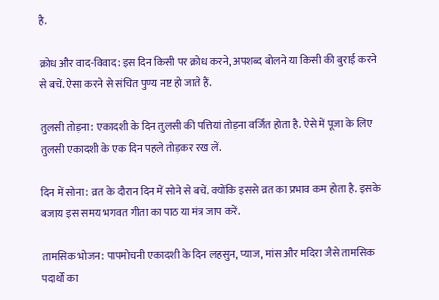है.

क्रोध और वाद-विवाद: इस दिन किसी पर क्रोध करने, अपशब्द बोलने या किसी की बुराई करने से बचें. ऐसा करने से संचित पुण्य नष्ट हो जाते हैं.

तुलसी तोड़ना: एकादशी के दिन तुलसी की पत्तियां तोड़ना वर्जित होता है. ऐसे में पूजा के लिए तुलसी एकादशी के एक दिन पहले तोड़कर रख लें.

दिन में सोना: व्रत के दौरान दिन में सोने से बचें. क्योंकि इससे व्रत का प्रभाव कम होता है. इसके बजाय इस समय भगवत गीता का पाठ या मंत्र जाप करें.

तामसिक भोजन: पापमोचनी एकादशी के दिन लहसुन, प्याज, मांस और मदिरा जैसे तामसिक पदार्थों का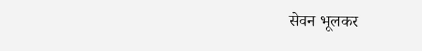सेवन भूलकर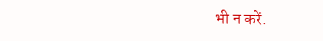भी न करें.